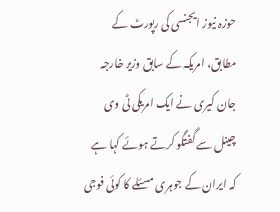حوزہ نیوز ایجنسی کی رپورٹ کے مطابق، امریکہ کے سابق وزیر خارجہ جان کیری نے ایک امریکی ٹی وی چینل سے گفتگو کرتے ہوئے کہا ہے کہ ایران کے جوہری مسئلے کا کوئی فوجی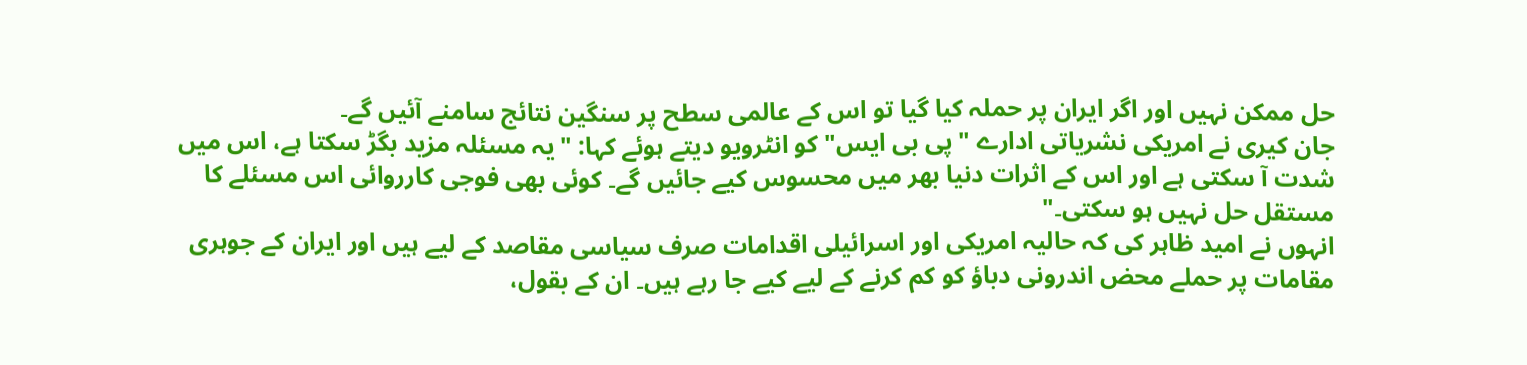حل ممکن نہیں اور اگر ایران پر حملہ کیا گیا تو اس کے عالمی سطح پر سنگین نتائج سامنے آئیں گے۔
جان کیری نے امریکی نشریاتی ادارے "پی بی ایس" کو انٹرویو دیتے ہوئے کہا: "یہ مسئلہ مزید بگڑ سکتا ہے، اس میں شدت آ سکتی ہے اور اس کے اثرات دنیا بھر میں محسوس کیے جائیں گے۔ کوئی بھی فوجی کارروائی اس مسئلے کا مستقل حل نہیں ہو سکتی۔"
انہوں نے امید ظاہر کی کہ حالیہ امریکی اور اسرائیلی اقدامات صرف سیاسی مقاصد کے لیے ہیں اور ایران کے جوہری مقامات پر حملے محض اندرونی دباؤ کو کم کرنے کے لیے کیے جا رہے ہیں۔ ان کے بقول،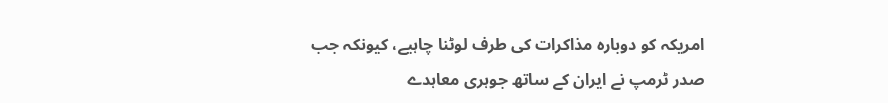امریکہ کو دوبارہ مذاکرات کی طرف لوٹنا چاہیے، کیونکہ جب صدر ٹرمپ نے ایران کے ساتھ جوہری معاہدے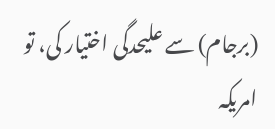(برجام) سے علیحدگی اختیار کی، تو امریکہ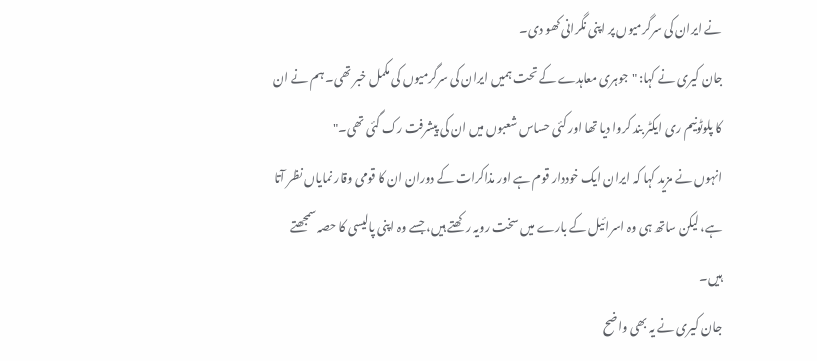نے ایران کی سرگرمیوں پر اپنی نگرانی کھو دی۔
جان کیری نے کہا: "جوہری معاہدے کے تحت ہمیں ایران کی سرگرمیوں کی مکمل خبر تھی۔ ہم نے ان کا پلوٹونیم ری ایکٹر بند کروا دیا تھا اور کئی حساس شعبوں میں ان کی پیشرفت رک گئی تھی۔"
انہوں نے مزید کہا کہ ایران ایک خوددار قوم ہے اور مذاکرات کے دوران ان کا قومی وقار نمایاں نظر آتا ہے، لیکن ساتھ ہی وہ اسرائیل کے بارے میں سخت رویہ رکھتے ہیں، جسے وہ اپنی پالیسی کا حصہ سمجھتے ہیں۔
جان کیری نے یہ بھی واضح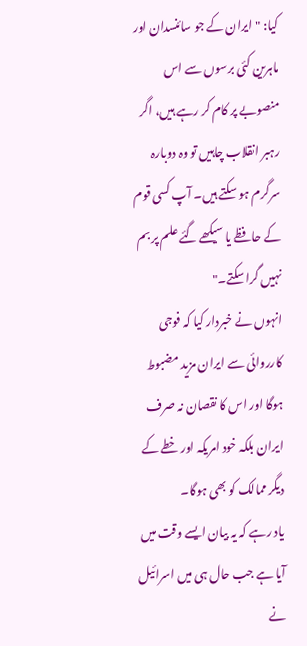کیا: "ایران کے جو سائنسدان اور ماہرین کئی برسوں سے اس منصوبے پر کام کر رہے ہیں، اگر رہبر انقلاب چاہیں تو وہ دوبارہ سرگرم ہو سکتے ہیں۔ آپ کسی قوم کے حافظے یا سیکھے گئے علم پر بم نہیں گرا سکتے۔"
انہوں نے خبردار کیا کہ فوجی کارروائی سے ایران مزید مضبوط ہوگا اور اس کا نقصان نہ صرف ایران بلکہ خود امریکہ اور خطے کے دیگر ممالک کو بھی ہوگا۔
یاد رہے کہ یہ بیان ایسے وقت میں آیا ہے جب حال ہی میں اسرائیل نے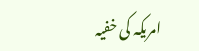امریکہ کی خفیہ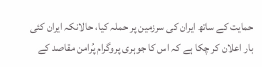حمایت کے ساتھ ایران کی سرزمین پر حملہ کیا، حالانکہ ایران کئی بار اعلان کر چکا ہے کہ اس کا جوہری پروگرام پُرامن مقاصد کے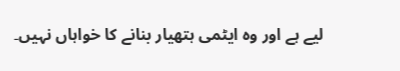لیے ہے اور وہ ایٹمی ہتھیار بنانے کا خواہاں نہیں۔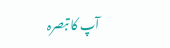آپ کا تبصرہ